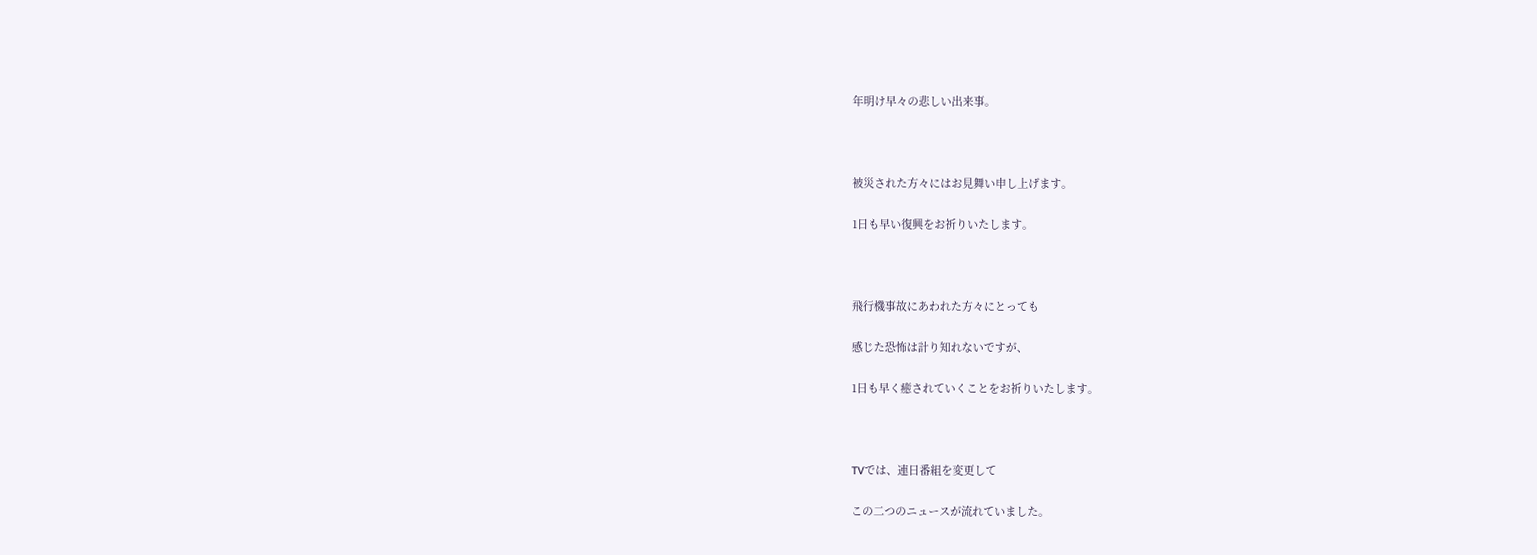年明け早々の悲しい出来事。



被災された方々にはお見舞い申し上げます。

1日も早い復興をお祈りいたします。



飛行機事故にあわれた方々にとっても

感じた恐怖は計り知れないですが、

1日も早く癒されていくことをお祈りいたします。



TVでは、連日番組を変更して

この二つのニュースが流れていました。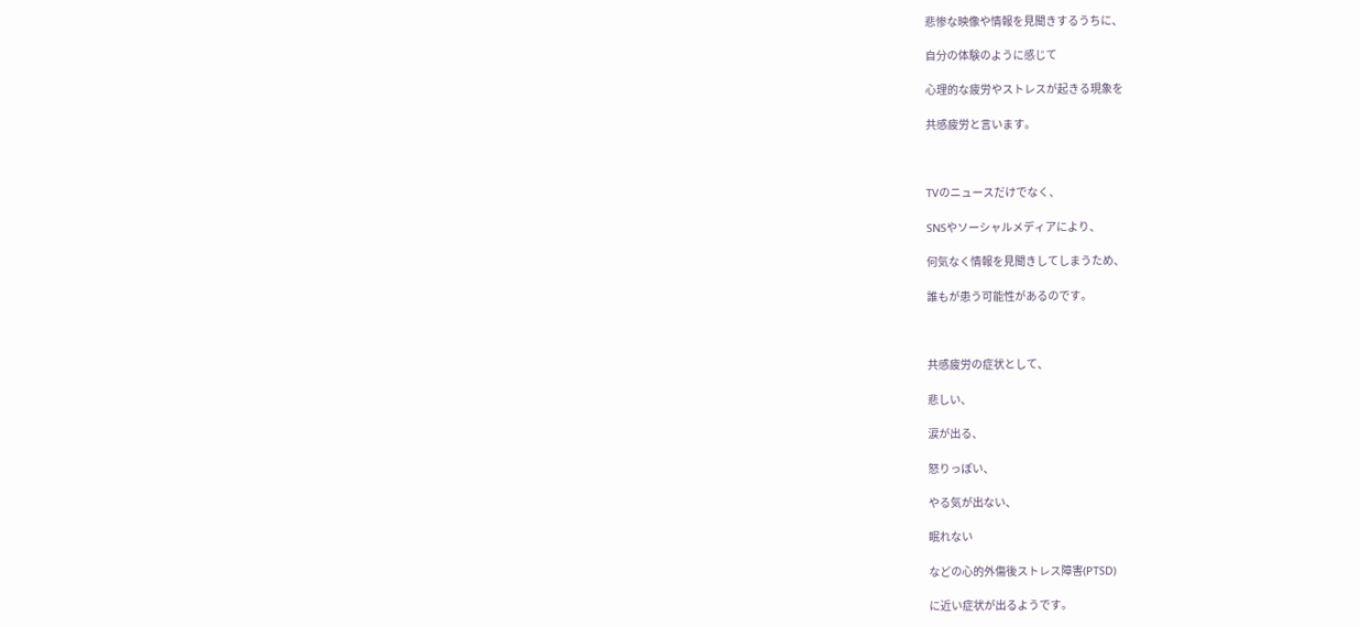悲惨な映像や情報を見聞きするうちに、

自分の体験のように感じて

心理的な疲労やストレスが起きる現象を

共感疲労と言います。



TVのニュースだけでなく、

SNSやソーシャルメディアにより、

何気なく情報を見聞きしてしまうため、

誰もが患う可能性があるのです。



共感疲労の症状として、

悲しい、

涙が出る、

怒りっぽい、

やる気が出ない、

眠れない

などの心的外傷後ストレス障害(PTSD)

に近い症状が出るようです。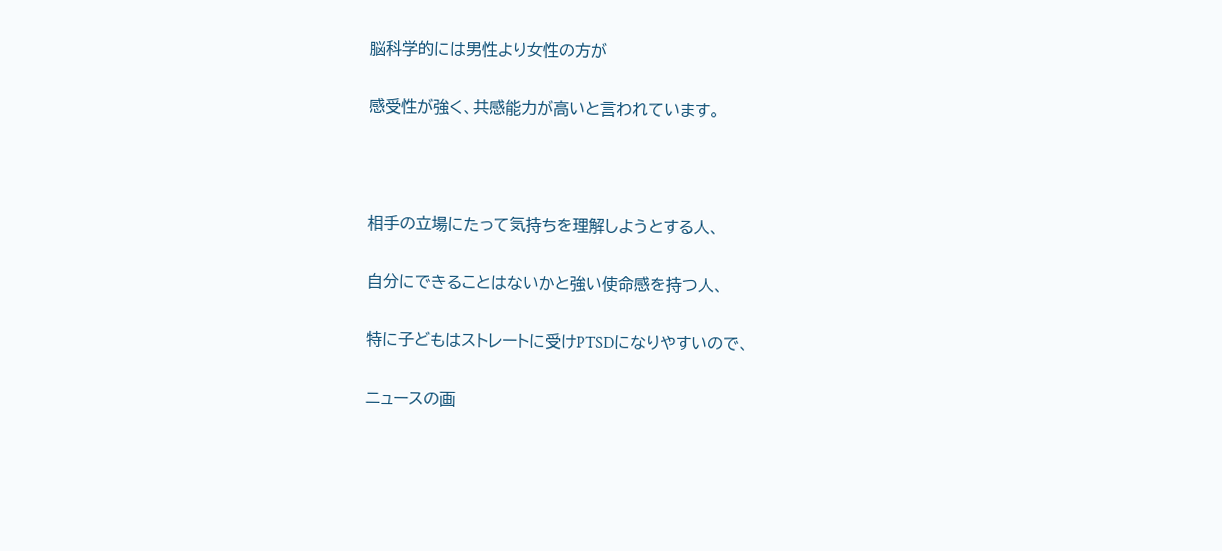脳科学的には男性より女性の方が

感受性が強く、共感能力が高いと言われています。



相手の立場にたって気持ちを理解しようとする人、

自分にできることはないかと強い使命感を持つ人、

特に子どもはストレートに受けPTSDになりやすいので、

ニュースの画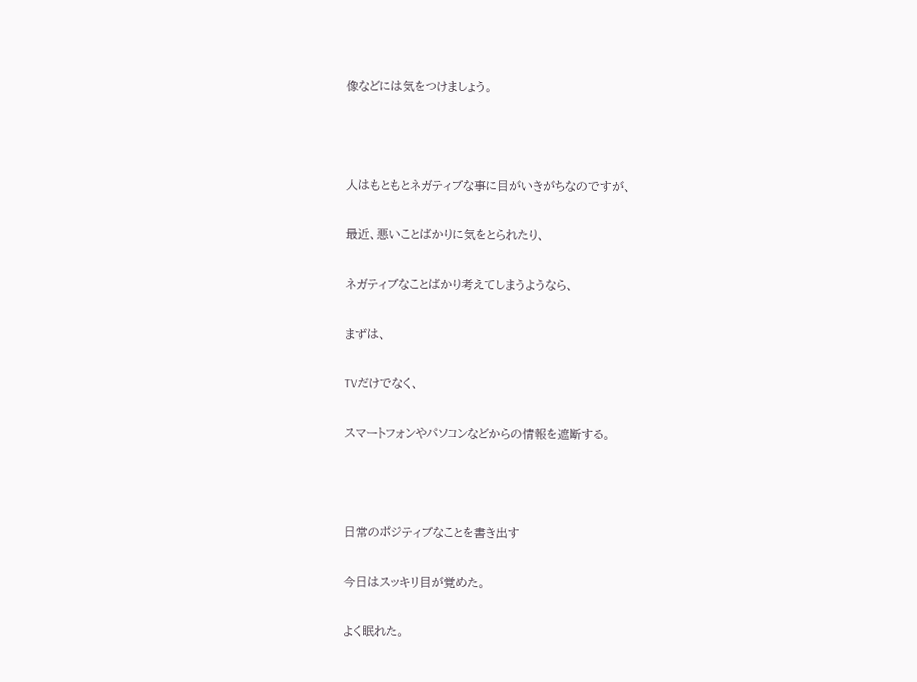像などには気をつけましょう。



人はもともとネガティブな事に目がいきがちなのですが、

最近、悪いことばかりに気をとられたり、

ネガティブなことばかり考えてしまうようなら、

まずは、

TVだけでなく、

スマートフォンやパソコンなどからの情報を遮断する。



日常のポジティブなことを書き出す

今日はスッキリ目が覚めた。

よく眠れた。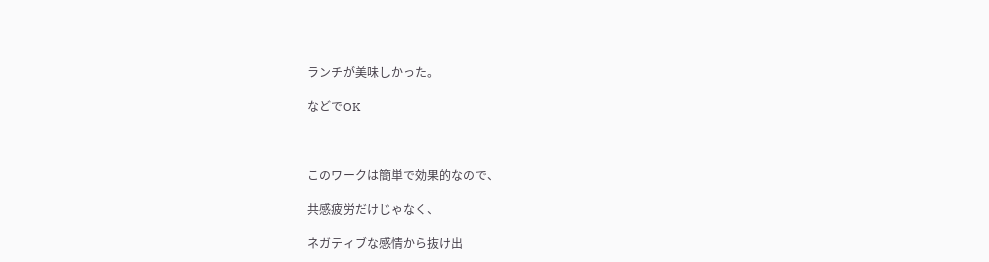ランチが美味しかった。

などでOK



このワークは簡単で効果的なので、

共感疲労だけじゃなく、

ネガティブな感情から抜け出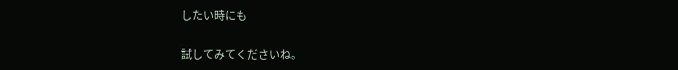したい時にも

試してみてくださいね。